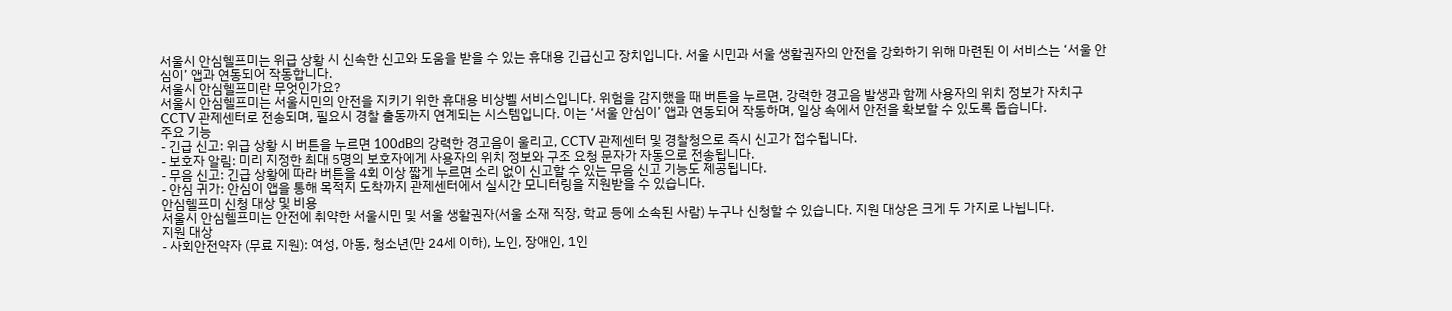서울시 안심헬프미는 위급 상황 시 신속한 신고와 도움을 받을 수 있는 휴대용 긴급신고 장치입니다. 서울 시민과 서울 생활권자의 안전을 강화하기 위해 마련된 이 서비스는 ‘서울 안심이’ 앱과 연동되어 작동합니다.
서울시 안심헬프미란 무엇인가요?
서울시 안심헬프미는 서울시민의 안전을 지키기 위한 휴대용 비상벨 서비스입니다. 위험을 감지했을 때 버튼을 누르면, 강력한 경고음 발생과 함께 사용자의 위치 정보가 자치구 CCTV 관제센터로 전송되며, 필요시 경찰 출동까지 연계되는 시스템입니다. 이는 ‘서울 안심이’ 앱과 연동되어 작동하며, 일상 속에서 안전을 확보할 수 있도록 돕습니다.
주요 기능
- 긴급 신고: 위급 상황 시 버튼을 누르면 100dB의 강력한 경고음이 울리고, CCTV 관제센터 및 경찰청으로 즉시 신고가 접수됩니다.
- 보호자 알림: 미리 지정한 최대 5명의 보호자에게 사용자의 위치 정보와 구조 요청 문자가 자동으로 전송됩니다.
- 무음 신고: 긴급 상황에 따라 버튼을 4회 이상 짧게 누르면 소리 없이 신고할 수 있는 무음 신고 기능도 제공됩니다.
- 안심 귀가: 안심이 앱을 통해 목적지 도착까지 관제센터에서 실시간 모니터링을 지원받을 수 있습니다.
안심헬프미 신청 대상 및 비용
서울시 안심헬프미는 안전에 취약한 서울시민 및 서울 생활권자(서울 소재 직장, 학교 등에 소속된 사람) 누구나 신청할 수 있습니다. 지원 대상은 크게 두 가지로 나뉩니다.
지원 대상
- 사회안전약자 (무료 지원): 여성, 아동, 청소년(만 24세 이하), 노인, 장애인, 1인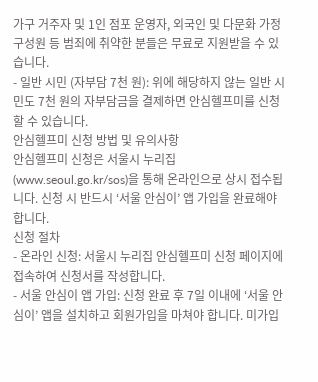가구 거주자 및 1인 점포 운영자, 외국인 및 다문화 가정 구성원 등 범죄에 취약한 분들은 무료로 지원받을 수 있습니다.
- 일반 시민 (자부담 7천 원): 위에 해당하지 않는 일반 시민도 7천 원의 자부담금을 결제하면 안심헬프미를 신청할 수 있습니다.
안심헬프미 신청 방법 및 유의사항
안심헬프미 신청은 서울시 누리집(www.seoul.go.kr/sos)을 통해 온라인으로 상시 접수됩니다. 신청 시 반드시 ‘서울 안심이’ 앱 가입을 완료해야 합니다.
신청 절차
- 온라인 신청: 서울시 누리집 안심헬프미 신청 페이지에 접속하여 신청서를 작성합니다.
- 서울 안심이 앱 가입: 신청 완료 후 7일 이내에 ‘서울 안심이’ 앱을 설치하고 회원가입을 마쳐야 합니다. 미가입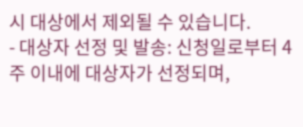시 대상에서 제외될 수 있습니다.
- 대상자 선정 및 발송: 신청일로부터 4주 이내에 대상자가 선정되며,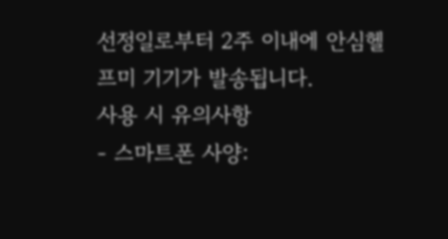선정일로부터 2주 이내에 안심헬프미 기기가 발송됩니다.
사용 시 유의사항
- 스마트폰 사양: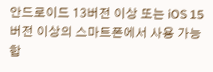안드로이드 13버전 이상 또는 iOS 15버전 이상의 스마트폰에서 사용 가능합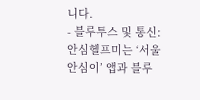니다.
- 블루투스 및 통신: 안심헬프미는 ‘서울 안심이’ 앱과 블루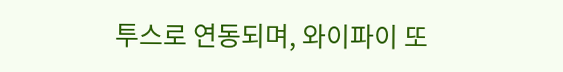투스로 연동되며, 와이파이 또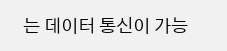는 데이터 통신이 가능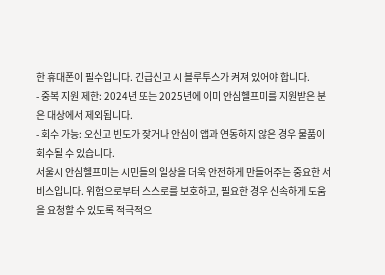한 휴대폰이 필수입니다. 긴급신고 시 블루투스가 켜져 있어야 합니다.
- 중복 지원 제한: 2024년 또는 2025년에 이미 안심헬프미를 지원받은 분은 대상에서 제외됩니다.
- 회수 가능: 오신고 빈도가 잦거나 안심이 앱과 연동하지 않은 경우 물품이 회수될 수 있습니다.
서울시 안심헬프미는 시민들의 일상을 더욱 안전하게 만들어주는 중요한 서비스입니다. 위험으로부터 스스로를 보호하고, 필요한 경우 신속하게 도움을 요청할 수 있도록 적극적으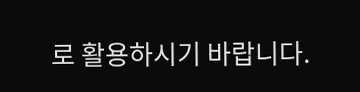로 활용하시기 바랍니다.